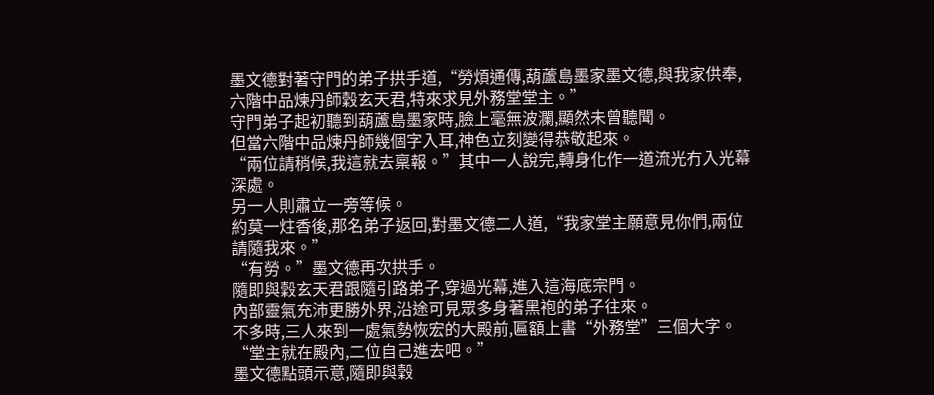墨文德對著守門的弟子拱手道,“勞煩通傳,葫蘆島墨家墨文德,與我家供奉,六階中品煉丹師穀玄天君,特來求見外務堂堂主。”
守門弟子起初聽到葫蘆島墨家時,臉上毫無波瀾,顯然未曾聽聞。
但當六階中品煉丹師幾個字入耳,神色立刻變得恭敬起來。
“兩位請稍候,我這就去稟報。”其中一人說完,轉身化作一道流光冇入光幕深處。
另一人則肅立一旁等候。
約莫一炷香後,那名弟子返回,對墨文德二人道,“我家堂主願意見你們,兩位請隨我來。”
“有勞。”墨文德再次拱手。
隨即與穀玄天君跟隨引路弟子,穿過光幕,進入這海底宗門。
內部靈氣充沛更勝外界,沿途可見眾多身著黑袍的弟子往來。
不多時,三人來到一處氣勢恢宏的大殿前,匾額上書“外務堂”三個大字。
“堂主就在殿內,二位自己進去吧。”
墨文德點頭示意,隨即與穀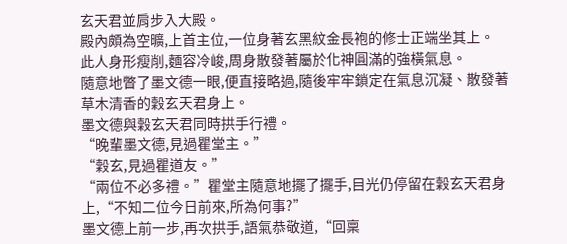玄天君並肩步入大殿。
殿內頗為空曠,上首主位,一位身著玄黑紋金長袍的修士正端坐其上。
此人身形瘦削,麵容冷峻,周身散發著屬於化神圓滿的強橫氣息。
隨意地瞥了墨文德一眼,便直接略過,隨後牢牢鎖定在氣息沉凝、散發著草木清香的穀玄天君身上。
墨文德與穀玄天君同時拱手行禮。
“晚輩墨文德,見過瞿堂主。”
“穀玄,見過瞿道友。”
“兩位不必多禮。”瞿堂主隨意地擺了擺手,目光仍停留在穀玄天君身上,“不知二位今日前來,所為何事?”
墨文德上前一步,再次拱手,語氣恭敬道,“回稟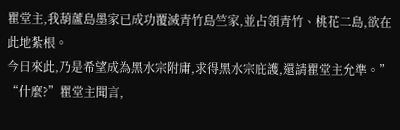瞿堂主,我葫蘆島墨家已成功覆滅青竹島竺家,並占領青竹、桃花二島,欲在此地紮根。
今日來此,乃是希望成為黑水宗附庸,求得黑水宗庇護,還請瞿堂主允準。”
“什麼?”瞿堂主聞言,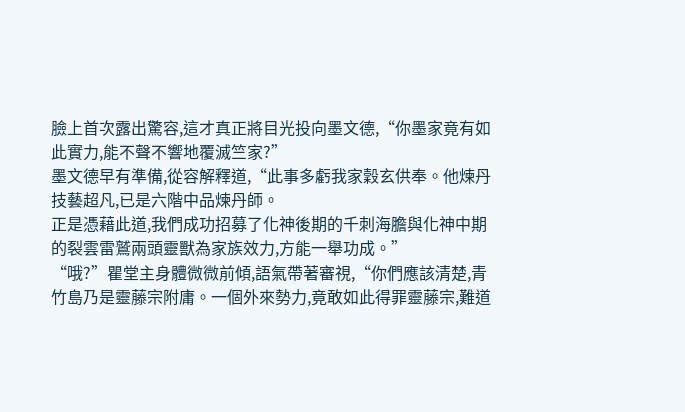臉上首次露出驚容,這才真正將目光投向墨文德,“你墨家竟有如此實力,能不聲不響地覆滅竺家?”
墨文德早有準備,從容解釋道,“此事多虧我家穀玄供奉。他煉丹技藝超凡,已是六階中品煉丹師。
正是憑藉此道,我們成功招募了化神後期的千刺海膽與化神中期的裂雲雷鷲兩頭靈獸為家族效力,方能一舉功成。”
“哦?”瞿堂主身體微微前傾,語氣帶著審視,“你們應該清楚,青竹島乃是靈藤宗附庸。一個外來勢力,竟敢如此得罪靈藤宗,難道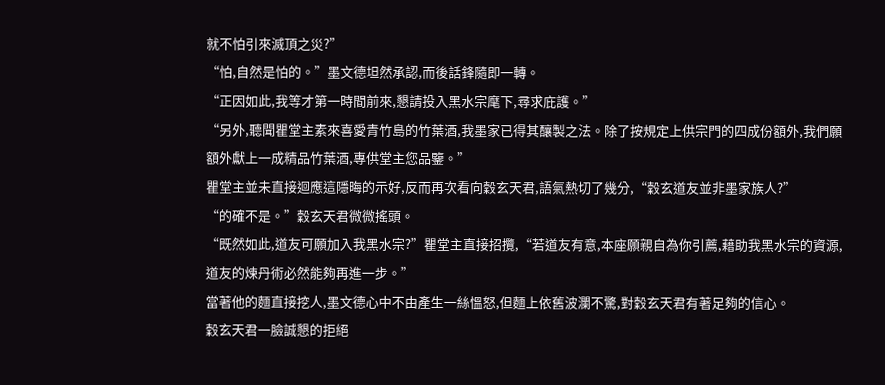就不怕引來滅頂之災?”
“怕,自然是怕的。”墨文德坦然承認,而後話鋒隨即一轉。
“正因如此,我等才第一時間前來,懇請投入黑水宗麾下,尋求庇護。”
“另外,聽聞瞿堂主素來喜愛青竹島的竹葉酒,我墨家已得其釀製之法。除了按規定上供宗門的四成份額外,我們願額外獻上一成精品竹葉酒,專供堂主您品鑒。”
瞿堂主並未直接迴應這隱晦的示好,反而再次看向穀玄天君,語氣熱切了幾分,“穀玄道友並非墨家族人?”
“的確不是。”穀玄天君微微搖頭。
“既然如此,道友可願加入我黑水宗?”瞿堂主直接招攬,“若道友有意,本座願親自為你引薦,藉助我黑水宗的資源,道友的煉丹術必然能夠再進一步。”
當著他的麵直接挖人,墨文德心中不由產生一絲慍怒,但麵上依舊波瀾不驚,對穀玄天君有著足夠的信心。
穀玄天君一臉誠懇的拒絕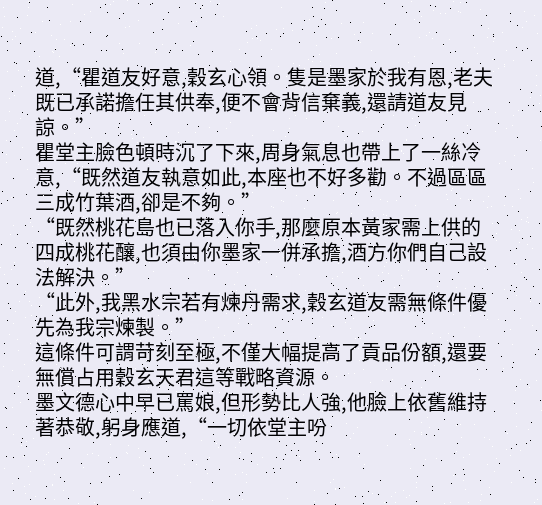道,“瞿道友好意,穀玄心領。隻是墨家於我有恩,老夫既已承諾擔任其供奉,便不會背信棄義,還請道友見諒。”
瞿堂主臉色頓時沉了下來,周身氣息也帶上了一絲冷意,“既然道友執意如此,本座也不好多勸。不過區區三成竹葉酒,卻是不夠。”
“既然桃花島也已落入你手,那麼原本黃家需上供的四成桃花釀,也須由你墨家一併承擔,酒方你們自己設法解決。”
“此外,我黑水宗若有煉丹需求,穀玄道友需無條件優先為我宗煉製。”
這條件可謂苛刻至極,不僅大幅提高了貢品份額,還要無償占用穀玄天君這等戰略資源。
墨文德心中早已罵娘,但形勢比人強,他臉上依舊維持著恭敬,躬身應道,“一切依堂主吩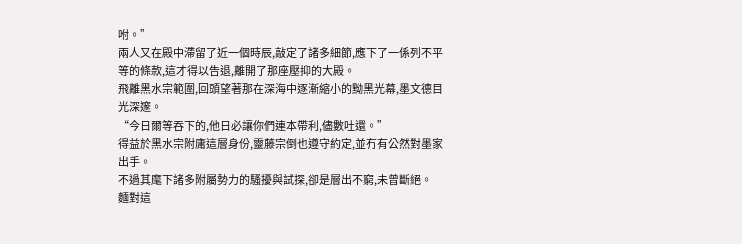咐。”
兩人又在殿中滯留了近一個時辰,敲定了諸多細節,應下了一係列不平等的條款,這才得以告退,離開了那座壓抑的大殿。
飛離黑水宗範圍,回頭望著那在深海中逐漸縮小的黝黑光幕,墨文德目光深邃。
“今日爾等吞下的,他日必讓你們連本帶利,儘數吐還。”
得益於黑水宗附庸這層身份,靈藤宗倒也遵守約定,並冇有公然對墨家出手。
不過其麾下諸多附屬勢力的騷擾與試探,卻是層出不窮,未曾斷絕。
麵對這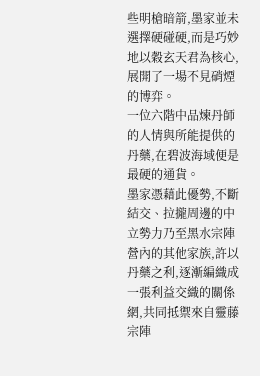些明槍暗箭,墨家並未選擇硬碰硬,而是巧妙地以穀玄天君為核心,展開了一場不見硝煙的博弈。
一位六階中品煉丹師的人情與所能提供的丹藥,在碧波海域便是最硬的通貨。
墨家憑藉此優勢,不斷結交、拉攏周邊的中立勢力乃至黑水宗陣營內的其他家族,許以丹藥之利,逐漸編織成一張利益交織的關係網,共同抵禦來自靈藤宗陣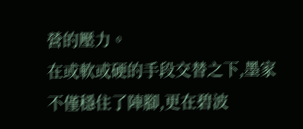營的壓力。
在或軟或硬的手段交替之下,墨家不僅穩住了陣腳,更在碧波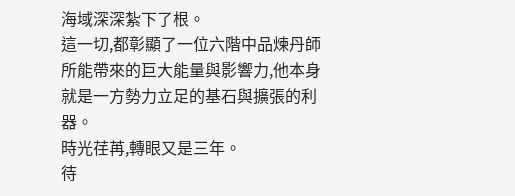海域深深紮下了根。
這一切,都彰顯了一位六階中品煉丹師所能帶來的巨大能量與影響力,他本身就是一方勢力立足的基石與擴張的利器。
時光荏苒,轉眼又是三年。
待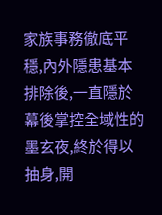家族事務徹底平穩,內外隱患基本排除後,一直隱於幕後掌控全域性的墨玄夜,終於得以抽身,開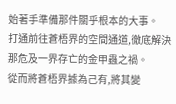始著手準備那件關乎根本的大事。
打通前往蒼梧界的空間通道,徹底解決那危及一界存亡的金甲蟲之禍。
從而將蒼梧界據為己有,將其變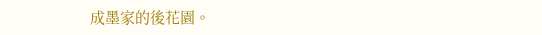成墨家的後花園。